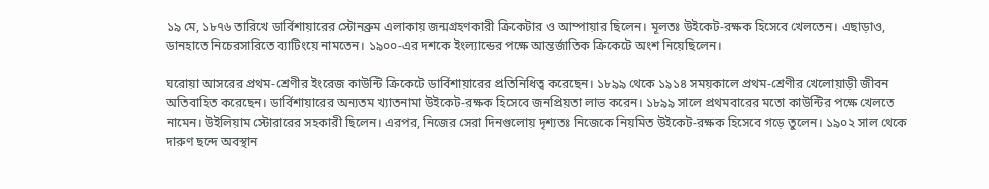১৯ মে, ১৮৭৬ তারিখে ডার্বিশায়ারের স্টোনব্রুম এলাকায় জন্মগ্রহণকারী ক্রিকেটার ও আম্পায়ার ছিলেন। মূলতঃ উইকেট-রক্ষক হিসেবে খেলতেন। এছাড়াও, ডানহাতে নিচেরসারিতে ব্যাটিংয়ে নামতেন। ১৯০০-এর দশকে ইংল্যান্ডের পক্ষে আন্তর্জাতিক ক্রিকেটে অংশ নিয়েছিলেন।

ঘরোয়া আসরের প্রথম-শ্রেণীর ইংরেজ কাউন্টি ক্রিকেটে ডার্বিশায়ারের প্রতিনিধিত্ব করেছেন। ১৮৯৯ থেকে ১৯১৪ সময়কালে প্রথম-শ্রেণীর খেলোয়াড়ী জীবন অতিবাহিত করেছেন। ডার্বিশায়ারের অন্যতম খ্যাতনামা উইকেট-রক্ষক হিসেবে জনপ্রিয়তা লাভ করেন। ১৮৯৯ সালে প্রথমবারের মতো কাউন্টির পক্ষে খেলতে নামেন। উইলিয়াম স্টোরারের সহকারী ছিলেন। এরপর, নিজের সেরা দিনগুলোয় দৃশ্যতঃ নিজেকে নিয়মিত উইকেট-রক্ষক হিসেবে গড়ে তুলেন। ১৯০২ সাল থেকে দারুণ ছন্দে অবস্থান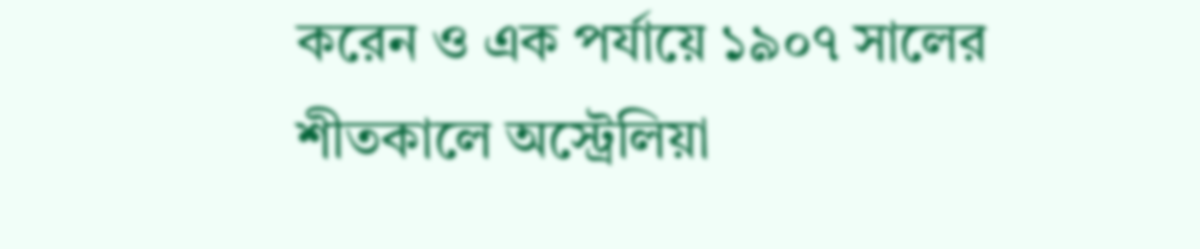করেন ও এক পর্যায়ে ১৯০৭ সালের শীতকালে অস্ট্রেলিয়া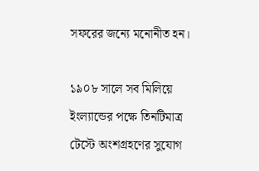সফরের জন্যে মনোনীত হন।

১৯০৮ সালে সব মিলিয়ে ইংল্যান্ডের পক্ষে তিনটিমাত্র টেস্টে অংশগ্রহণের সুযোগ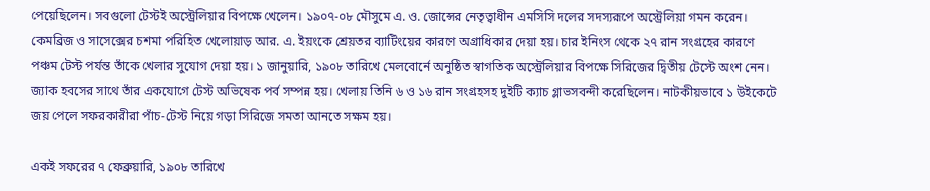পেয়েছিলেন। সবগুলো টেস্টই অস্ট্রেলিয়ার বিপক্ষে খেলেন। ১৯০৭-০৮ মৌসুমে এ. ও. জোন্সের নেতৃত্বাধীন এমসিসি দলের সদস্যরূপে অস্ট্রেলিয়া গমন করেন। কেমব্রিজ ও সাসেক্সের চশমা পরিহিত খেলোয়াড় আর. এ. ইয়ংকে শ্রেয়তর ব্যাটিংয়ের কারণে অগ্রাধিকার দেয়া হয়। চার ইনিংস থেকে ২৭ রান সংগ্রহের কারণে পঞ্চম টেস্ট পর্যন্ত তাঁকে খেলার সুযোগ দেয়া হয়। ১ জানুয়ারি, ১৯০৮ তারিখে মেলবোর্নে অনুষ্ঠিত স্বাগতিক অস্ট্রেলিয়ার বিপক্ষে সিরিজের দ্বিতীয় টেস্টে অংশ নেন। জ্যাক হবসের সাথে তাঁর একযোগে টেস্ট অভিষেক পর্ব সম্পন্ন হয়। খেলায় তিনি ৬ ও ১৬ রান সংগ্রহসহ দুইটি ক্যাচ গ্লাভসবন্দী করেছিলেন। নাটকীয়ভাবে ১ উইকেটে জয় পেলে সফরকারীরা পাঁচ-টেস্ট নিয়ে গড়া সিরিজে সমতা আনতে সক্ষম হয়।

একই সফরের ৭ ফেব্রুয়ারি, ১৯০৮ তারিখে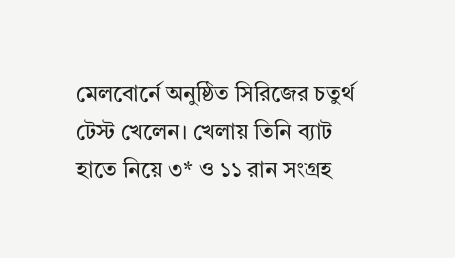মেলবোর্নে অনুষ্ঠিত সিরিজের চতুর্থ টেস্ট খেলেন। খেলায় তিনি ব্যাট হাতে নিয়ে ৩* ও ১১ রান সংগ্রহ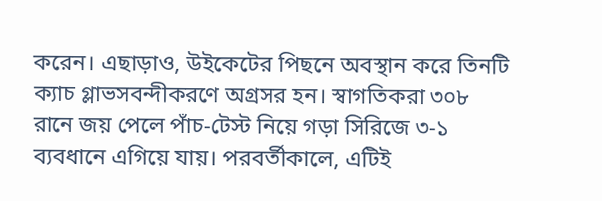করেন। এছাড়াও, উইকেটের পিছনে অবস্থান করে তিনটি ক্যাচ গ্লাভসবন্দীকরণে অগ্রসর হন। স্বাগতিকরা ৩০৮ রানে জয় পেলে পাঁচ-টেস্ট নিয়ে গড়া সিরিজে ৩-১ ব্যবধানে এগিয়ে যায়। পরবর্তীকালে, এটিই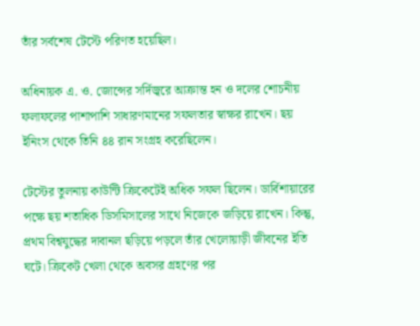তাঁর সর্বশেষ টেস্টে পরিণত হয়েছিল।

অধিনায়ক এ. ও. জোন্সের সর্দিজ্বরে আক্রান্ত হন ও দলের শোচনীয় ফলাফলের পাশাপাশি সাধারণমানের সফলতার স্বাক্ষর রাখেন। ছয় ইনিংস থেকে তিনি ৪৪ রান সংগ্রহ করেছিলেন।

টেস্টের তুলনায় কাউন্টি ক্রিকেটেই অধিক সফল ছিলেন। ডার্বিশায়ারের পক্ষে ছয় শতাধিক ডিসমিসালের সাথে নিজেকে জড়িয়ে রাখেন। কিন্তু, প্রথম বিশ্বযুদ্ধের দাবানল ছড়িয়ে পড়লে তাঁর খেলোয়াড়ী জীবনের ইতি ঘটে। ক্রিকেট খেলা থেকে অবসর গ্রহণের পর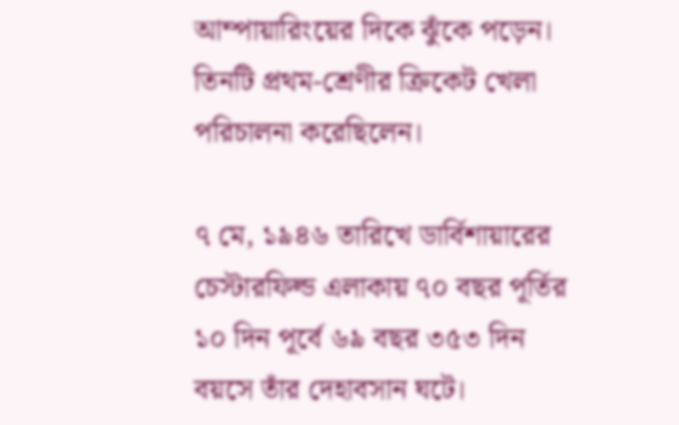আম্পায়ারিংয়ের দিকে ঝুঁকে পড়েন। তিনটি প্রথম-শ্রেণীর ক্রিকেট খেলা পরিচালনা করেছিলেন।

৭ মে, ১৯৪৬ তারিখে ডার্বিশায়ারের চেস্টারফিল্ড এলাকায় ৭০ বছর পূর্তির ১০ দিন পূর্বে ৬৯ বছর ৩৫৩ দিন বয়সে তাঁর দেহাবসান ঘটে।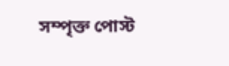সম্পৃক্ত পোস্ট